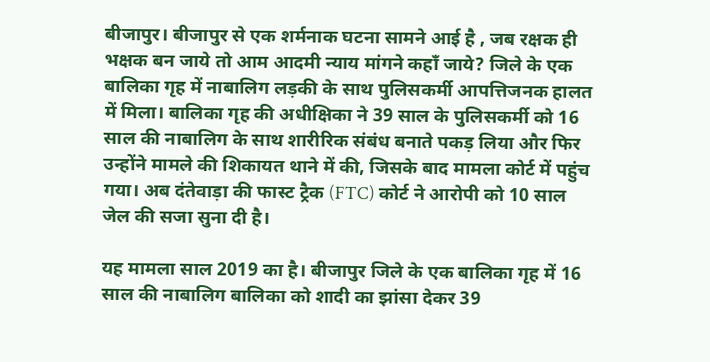बीजापुर। बीजापुर से एक शर्मनाक घटना सामने आई है , जब रक्षक ही भक्षक बन जाये तो आम आदमी न्याय मांगने कहाँ जाये? जिले के एक बालिका गृह में नाबालिग लड़की के साथ पुलिसकर्मी आपत्तिजनक हालत में मिला। बालिका गृह की अधीक्षिका ने 39 साल के पुलिसकर्मी को 16 साल की नाबालिग के साथ शारीरिक संबंध बनाते पकड़ लिया और फिर उन्होंने मामले की शिकायत थाने में की, जिसके बाद मामला कोर्ट में पहुंच गया। अब दंतेवाड़ा की फास्ट ट्रैक (FTC) कोर्ट ने आरोपी को 10 साल जेल की सजा सुना दी है।

यह मामला साल 2019 का है। बीजापुर जिले के एक बालिका गृह में 16 साल की नाबालिग बालिका को शादी का झांसा देकर 39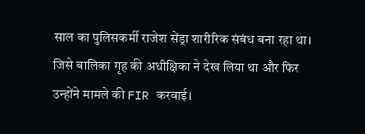साल का पुलिसकर्मी राजेश सेंड्रा शारीरिक संबंध बना रहा था। जिसे बालिका गृह की अधीक्षिका ने देख लिया था और फिर उन्होंने मामले की FIR करवाई।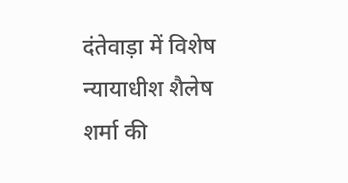दंतेवाड़ा में विशेष न्यायाधीश शैलेष शर्मा की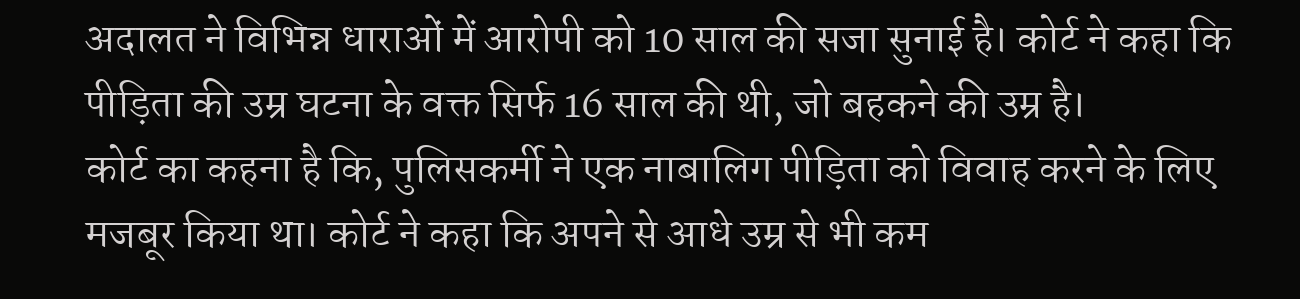अदालत ने विभिन्न धाराओं में आरोपी को 10 साल की सजा सुनाई है। कोर्ट ने कहा कि पीड़िता की उम्र घटना के वक्त सिर्फ 16 साल की थी, जो बहकने की उम्र है।
कोर्ट का कहना है कि, पुलिसकर्मी ने एक नाबालिग पीड़िता को विवाह करने के लिए मजबूर किया था। कोर्ट ने कहा कि अपने से आधे उम्र से भी कम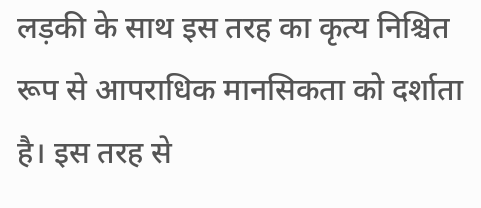लड़की के साथ इस तरह का कृत्य निश्चित रूप से आपराधिक मानसिकता को दर्शाता है। इस तरह से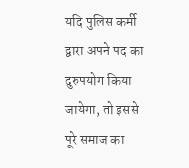यदि पुलिस कर्मी द्वारा अपने पद का दुरुपयोग किया जायेगा, तो इससे पूरे समाज का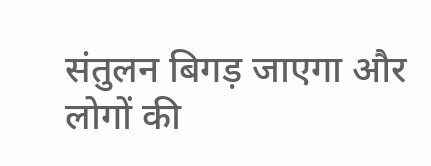संतुलन बिगड़ जाएगा और लोगों की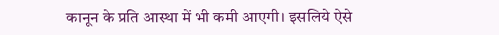कानून के प्रति आस्था में भी कमी आएगी। इसलिये ऐसे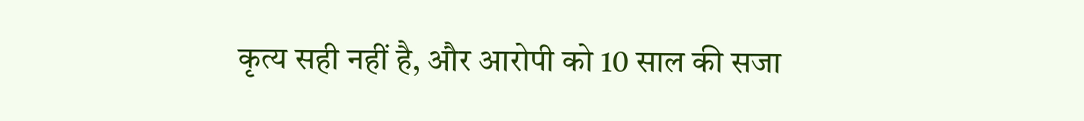कृत्य सही नहीं है, और आरोपी को 10 साल की सजा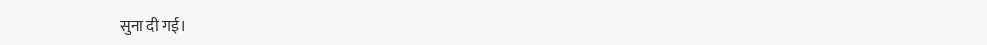सुना दी गई।